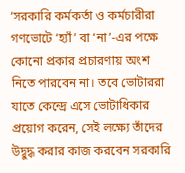‘সরকারি কর্মকর্তা ও কর্মচারীরা গণভোটে ‘হ্যাঁ’ বা ‘না’-এর পক্ষে কোনো প্রকার প্রচারণায় অংশ নিতে পারবেন না। তবে ভোটাররা যাতে কেন্দ্রে এসে ভোটাধিকার প্রয়োগ করেন, সেই লক্ষ্যে তাঁদের উদ্বুদ্ধ করার কাজ করবেন সরকারি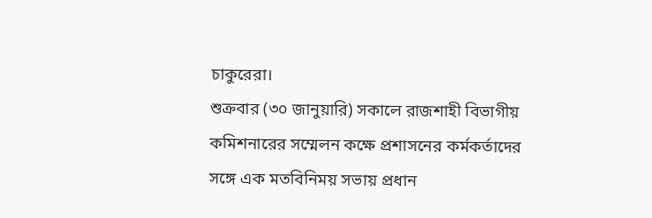চাকুরেরা।
শুক্রবার (৩০ জানুয়ারি) সকালে রাজশাহী বিভাগীয় কমিশনারের সম্মেলন কক্ষে প্রশাসনের কর্মকর্তাদের সঙ্গে এক মতবিনিময় সভায় প্রধান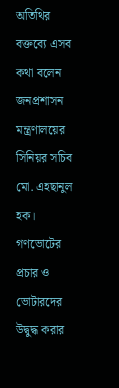অতিথির বক্তব্যে এসব কথা বলেন জনপ্রশাসন মন্ত্রণালয়ের সিনিয়র সচিব মো. এহছানুল হক।
গণভোটের প্রচার ও ভোটারদের উদ্বুদ্ধ করার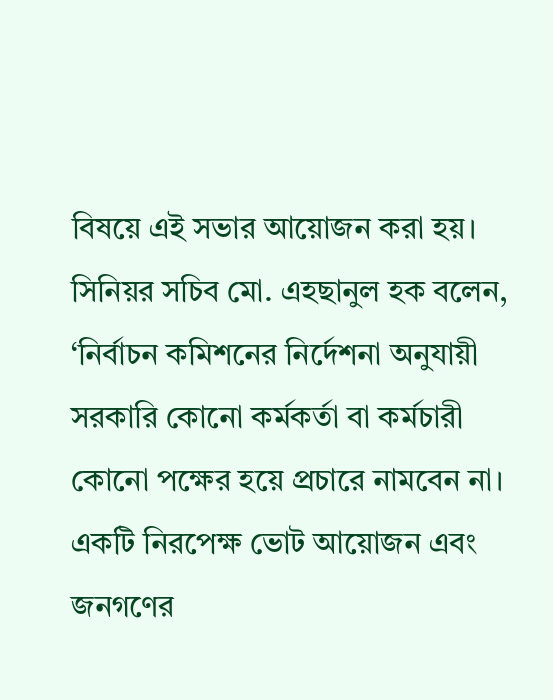বিষয়ে এই সভার আয়োজন করা হয়।
সিনিয়র সচিব মো. এহছানুল হক বলেন, ‘নির্বাচন কমিশনের নির্দেশনা অনুযায়ী সরকারি কোনো কর্মকর্তা বা কর্মচারী কোনো পক্ষের হয়ে প্রচারে নামবেন না। একটি নিরপেক্ষ ভোট আয়োজন এবং জনগণের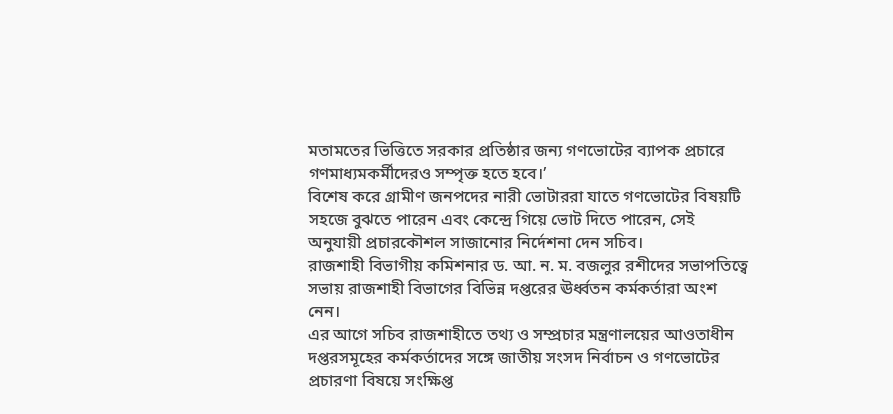মতামতের ভিত্তিতে সরকার প্রতিষ্ঠার জন্য গণভোটের ব্যাপক প্রচারে গণমাধ্যমকর্মীদেরও সম্পৃক্ত হতে হবে।’
বিশেষ করে গ্রামীণ জনপদের নারী ভোটাররা যাতে গণভোটের বিষয়টি সহজে বুঝতে পারেন এবং কেন্দ্রে গিয়ে ভোট দিতে পারেন, সেই অনুযায়ী প্রচারকৌশল সাজানোর নির্দেশনা দেন সচিব।
রাজশাহী বিভাগীয় কমিশনার ড. আ. ন. ম. বজলুর রশীদের সভাপতিত্বে সভায় রাজশাহী বিভাগের বিভিন্ন দপ্তরের ঊর্ধ্বতন কর্মকর্তারা অংশ নেন।
এর আগে সচিব রাজশাহীতে তথ্য ও সম্প্রচার মন্ত্রণালয়ের আওতাধীন দপ্তরসমূহের কর্মকর্তাদের সঙ্গে জাতীয় সংসদ নির্বাচন ও গণভোটের প্রচারণা বিষয়ে সংক্ষিপ্ত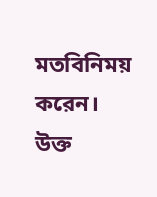মতবিনিময় করেন।
উক্ত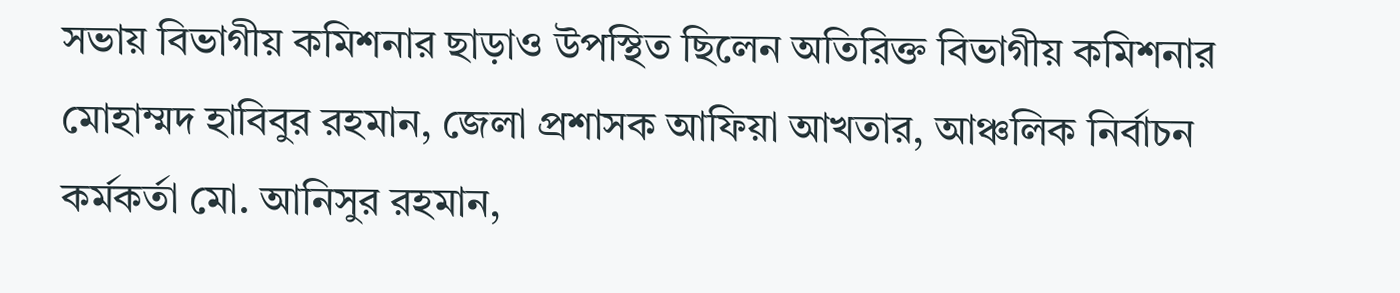সভায় বিভাগীয় কমিশনার ছাড়াও উপস্থিত ছিলেন অতিরিক্ত বিভাগীয় কমিশনার মোহাম্মদ হাবিবুর রহমান, জেলা প্রশাসক আফিয়া আখতার, আঞ্চলিক নির্বাচন কর্মকর্তা মো. আনিসুর রহমান,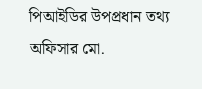পিআইডির উপপ্রধান তথ্য অফিসার মো.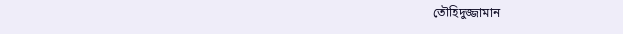তৌহিদুজ্জামান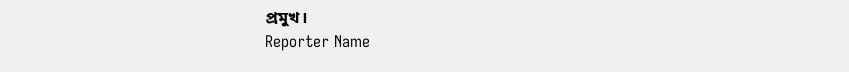প্রমুখ।
Reporter Name